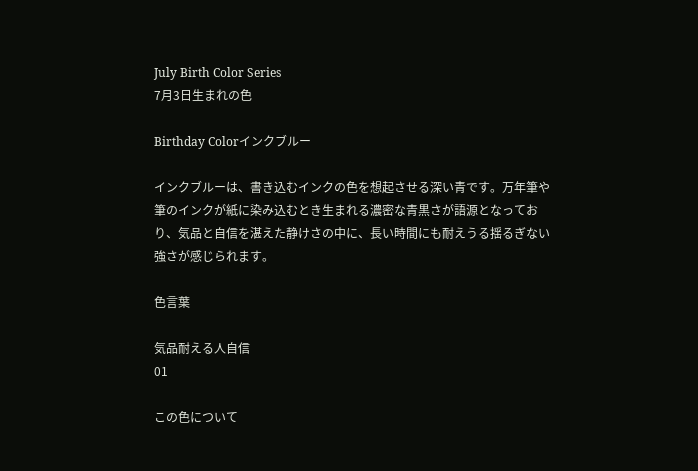July Birth Color Series
7月3日生まれの色

Birthday Colorインクブルー

インクブルーは、書き込むインクの色を想起させる深い青です。万年筆や筆のインクが紙に染み込むとき生まれる濃密な青黒さが語源となっており、気品と自信を湛えた静けさの中に、長い時間にも耐えうる揺るぎない強さが感じられます。

色言葉

気品耐える人自信
01

この色について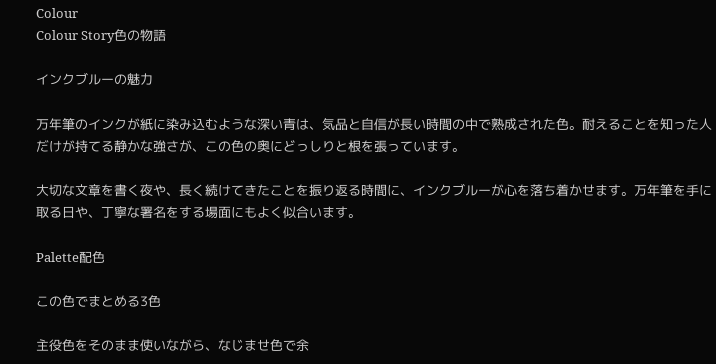Colour
Colour Story色の物語

インクブルーの魅力

万年筆のインクが紙に染み込むような深い青は、気品と自信が長い時間の中で熟成された色。耐えることを知った人だけが持てる静かな強さが、この色の奥にどっしりと根を張っています。

大切な文章を書く夜や、長く続けてきたことを振り返る時間に、インクブルーが心を落ち着かせます。万年筆を手に取る日や、丁寧な署名をする場面にもよく似合います。

Palette配色

この色でまとめる3色

主役色をそのまま使いながら、なじませ色で余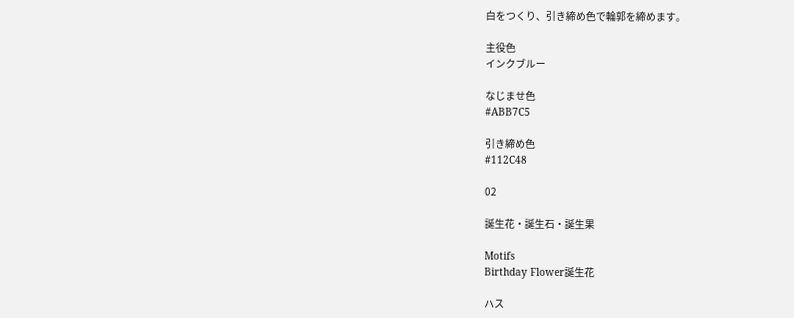白をつくり、引き締め色で輪郭を締めます。

主役色
インクブルー

なじませ色
#ABB7C5

引き締め色
#112C48

02

誕生花・誕生石・誕生果

Motifs
Birthday Flower誕生花

ハス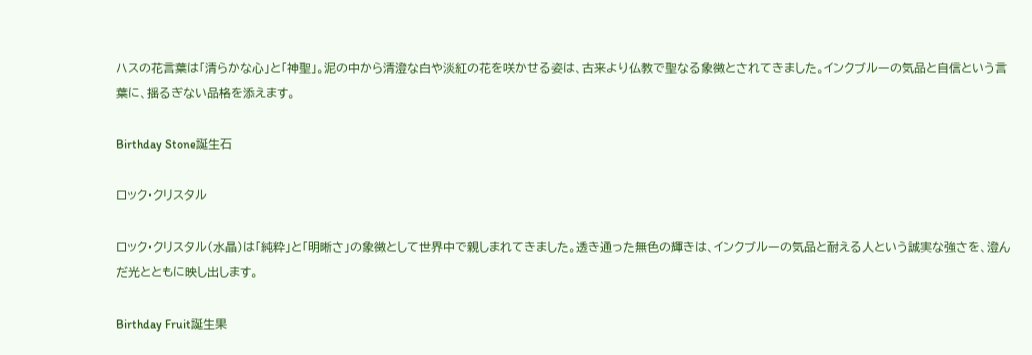ハスの花言葉は「清らかな心」と「神聖」。泥の中から清澄な白や淡紅の花を咲かせる姿は、古来より仏教で聖なる象徴とされてきました。インクブルーの気品と自信という言葉に、揺るぎない品格を添えます。

Birthday Stone誕生石

ロック・クリスタル

ロック・クリスタル(水晶)は「純粋」と「明晰さ」の象徴として世界中で親しまれてきました。透き通った無色の輝きは、インクブルーの気品と耐える人という誠実な強さを、澄んだ光とともに映し出します。

Birthday Fruit誕生果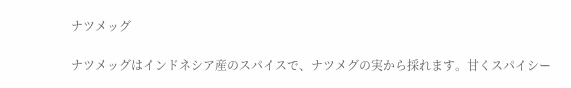ナツメッグ

ナツメッグはインドネシア産のスパイスで、ナツメグの実から採れます。甘くスパイシー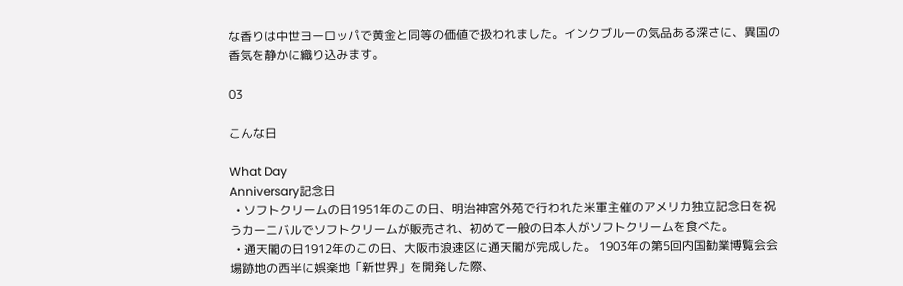な香りは中世ヨーロッパで黄金と同等の価値で扱われました。インクブルーの気品ある深さに、異国の香気を静かに織り込みます。

03

こんな日

What Day
Anniversary記念日
  • ソフトクリームの日1951年のこの日、明治神宮外苑で行われた米軍主催のアメリカ独立記念日を祝うカーニバルでソフトクリームが販売され、初めて一般の日本人がソフトクリームを食べた。
  • 通天閣の日1912年のこの日、大阪市浪速区に通天閣が完成した。 1903年の第5回内国勧業博覧会会場跡地の西半に娯楽地「新世界」を開発した際、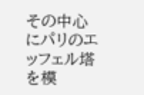その中心にパリのエッフェル塔を模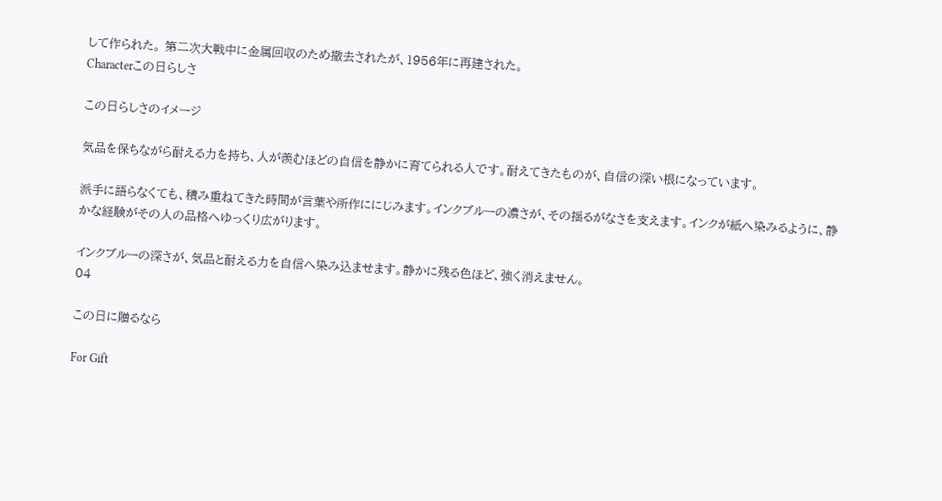して作られた。 第二次大戦中に金属回収のため撤去されたが、1956年に再建された。
Characterこの日らしさ

この日らしさのイメージ

気品を保ちながら耐える力を持ち、人が羨むほどの自信を静かに育てられる人です。耐えてきたものが、自信の深い根になっています。

派手に語らなくても、積み重ねてきた時間が言葉や所作ににじみます。インクブルーの濃さが、その揺るがなさを支えます。インクが紙へ染みるように、静かな経験がその人の品格へゆっくり広がります。

インクブルーの深さが、気品と耐える力を自信へ染み込ませます。静かに残る色ほど、強く消えません。
04

この日に贈るなら

For Gift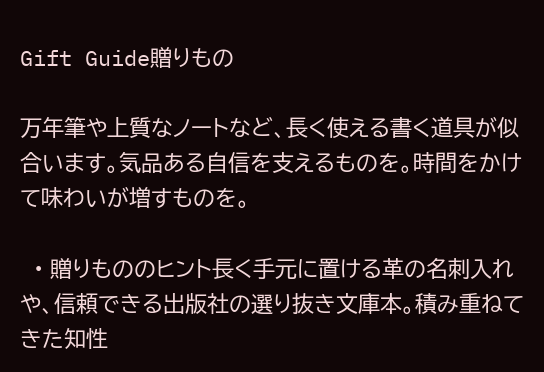Gift Guide贈りもの

万年筆や上質なノートなど、長く使える書く道具が似合います。気品ある自信を支えるものを。時間をかけて味わいが増すものを。

  • 贈りもののヒント長く手元に置ける革の名刺入れや、信頼できる出版社の選り抜き文庫本。積み重ねてきた知性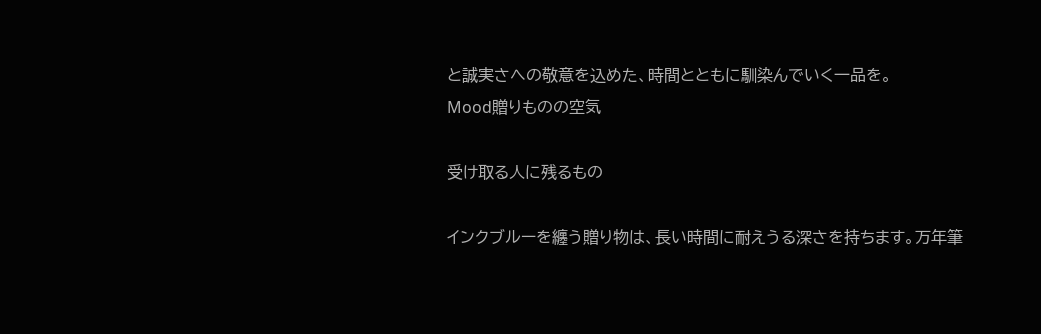と誠実さへの敬意を込めた、時間とともに馴染んでいく一品を。
Mood贈りものの空気

受け取る人に残るもの

インクブルーを纏う贈り物は、長い時間に耐えうる深さを持ちます。万年筆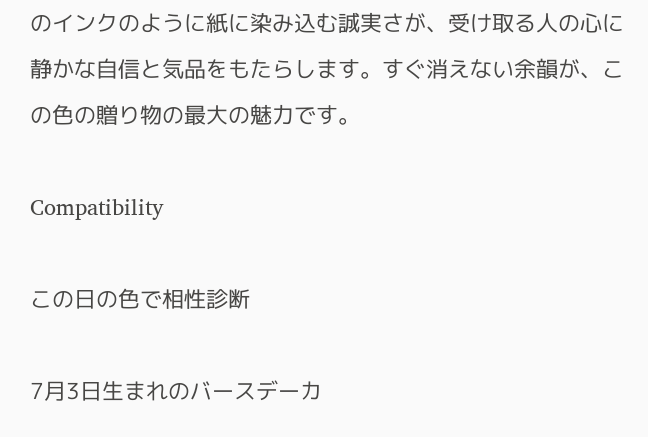のインクのように紙に染み込む誠実さが、受け取る人の心に静かな自信と気品をもたらします。すぐ消えない余韻が、この色の贈り物の最大の魅力です。

Compatibility

この日の色で相性診断

7月3日生まれのバースデーカ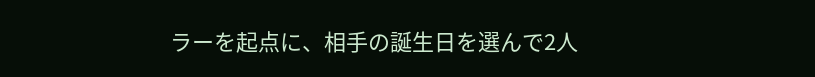ラーを起点に、相手の誕生日を選んで2人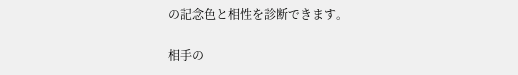の記念色と相性を診断できます。

相手の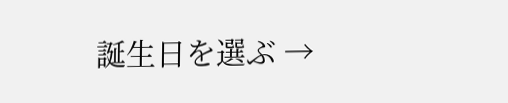誕生日を選ぶ →